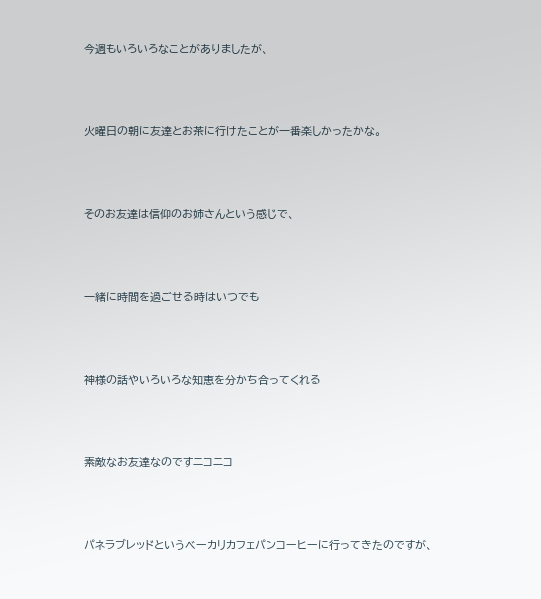今週もいろいろなことがありましたが、



火曜日の朝に友達とお茶に行けたことが一番楽しかったかな。



そのお友達は信仰のお姉さんという感じで、



一緒に時間を過ごせる時はいつでも



神様の話やいろいろな知恵を分かち合ってくれる



素敵なお友達なのですニコニコ



パネラブレッドというベーカリカフェパンコーヒーに行ってきたのですが、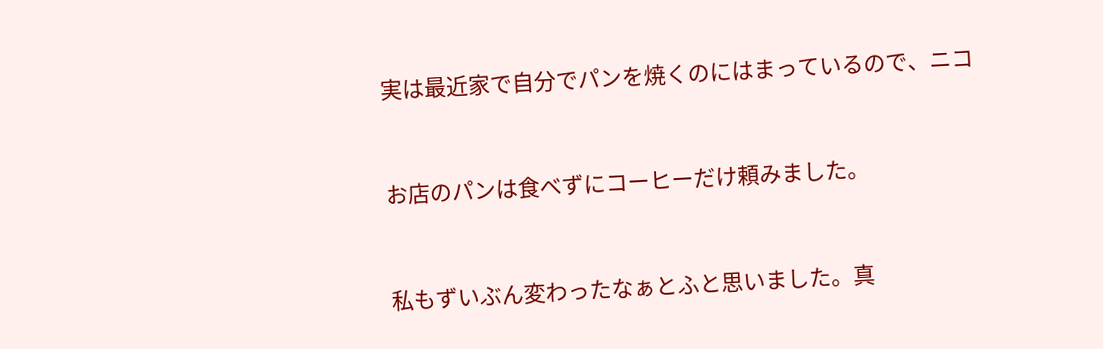実は最近家で自分でパンを焼くのにはまっているので、ニコ



お店のパンは食べずにコーヒーだけ頼みました。



私もずいぶん変わったなぁとふと思いました。真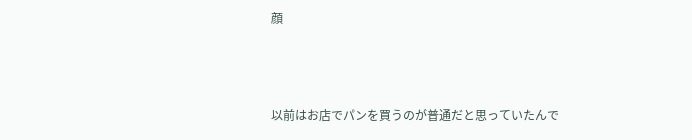顔



以前はお店でパンを買うのが普通だと思っていたんで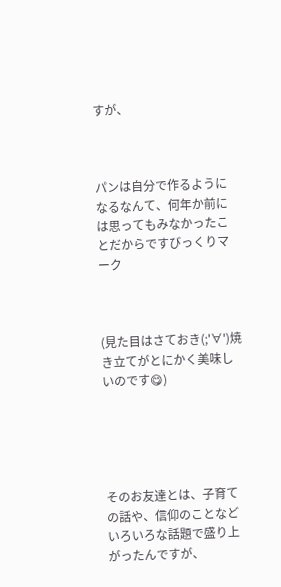すが、



パンは自分で作るようになるなんて、何年か前には思ってもみなかったことだからですびっくりマーク



(見た目はさておき(;'∀')焼き立てがとにかく美味しいのです😋)





そのお友達とは、子育ての話や、信仰のことなどいろいろな話題で盛り上がったんですが、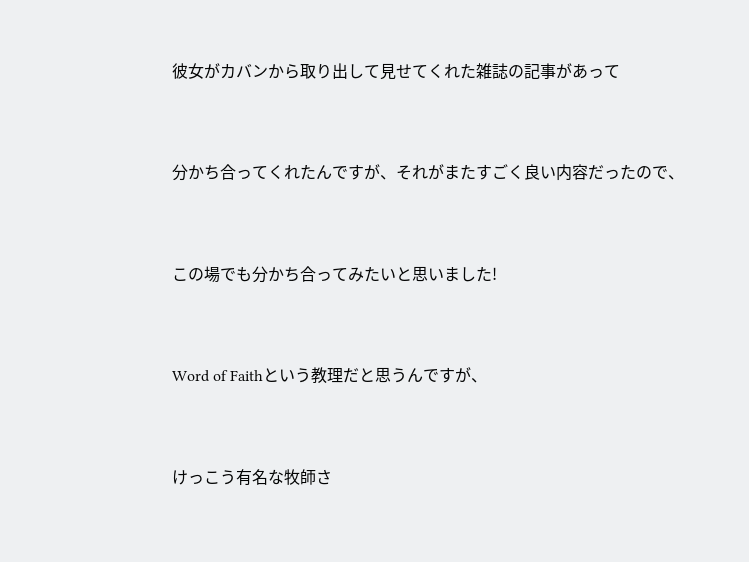彼女がカバンから取り出して見せてくれた雑誌の記事があって



分かち合ってくれたんですが、それがまたすごく良い内容だったので、



この場でも分かち合ってみたいと思いました!



Word of Faithという教理だと思うんですが、



けっこう有名な牧師さ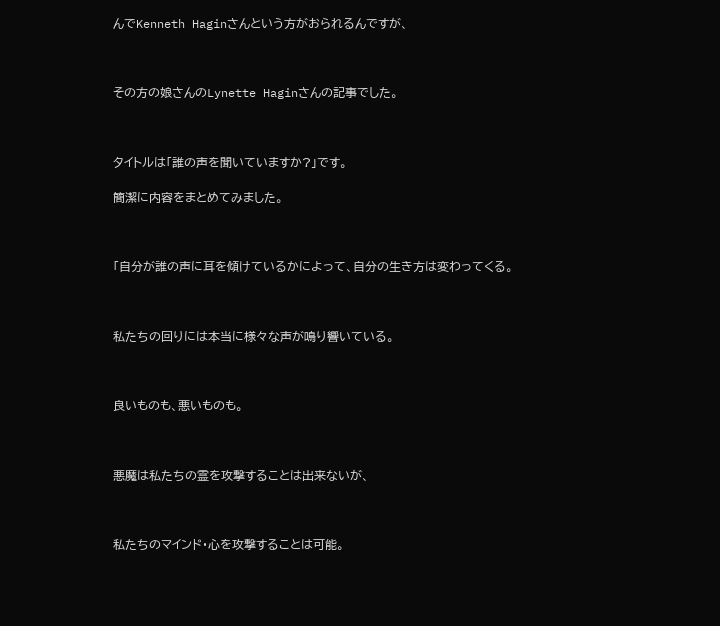んでKenneth Haginさんという方がおられるんですが、



その方の娘さんのLynette Haginさんの記事でした。



タイトルは「誰の声を聞いていますか?」です。

簡潔に内容をまとめてみました。



「自分が誰の声に耳を傾けているかによって、自分の生き方は変わってくる。



私たちの回りには本当に様々な声が鳴り響いている。



良いものも、悪いものも。



悪魔は私たちの霊を攻撃することは出来ないが、



私たちのマインド・心を攻撃することは可能。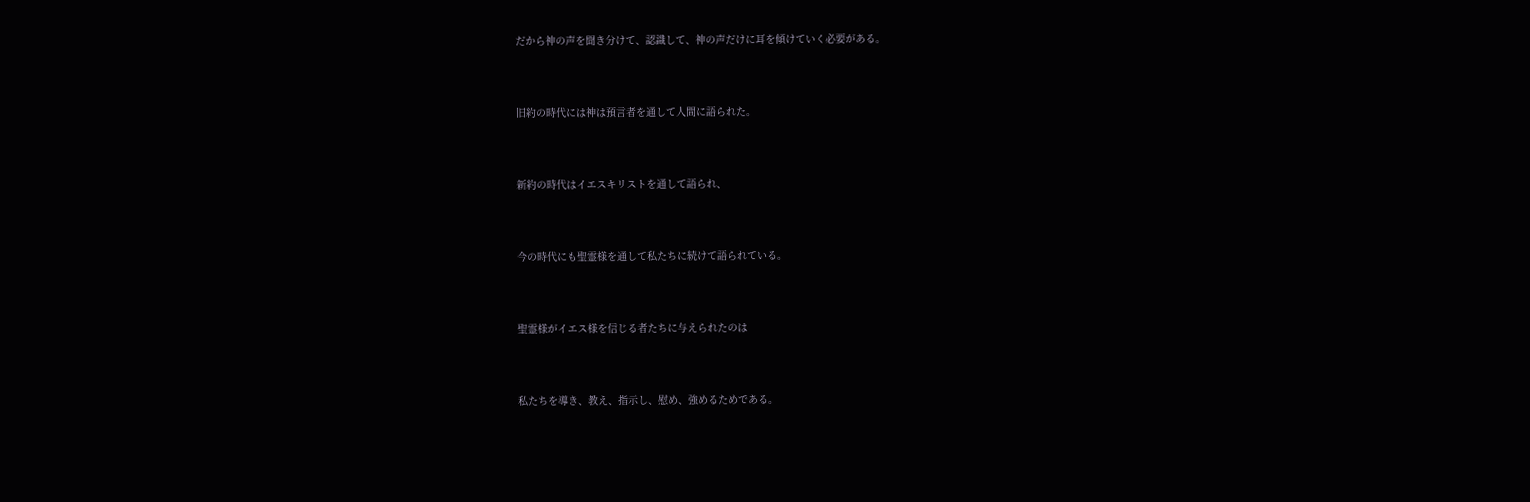だから神の声を聞き分けて、認識して、神の声だけに耳を傾けていく必要がある。



旧約の時代には神は預言者を通して人間に語られた。



新約の時代はイエスキリストを通して語られ、



今の時代にも聖霊様を通して私たちに続けて語られている。



聖霊様がイエス様を信じる者たちに与えられたのは



私たちを導き、教え、指示し、慰め、強めるためである。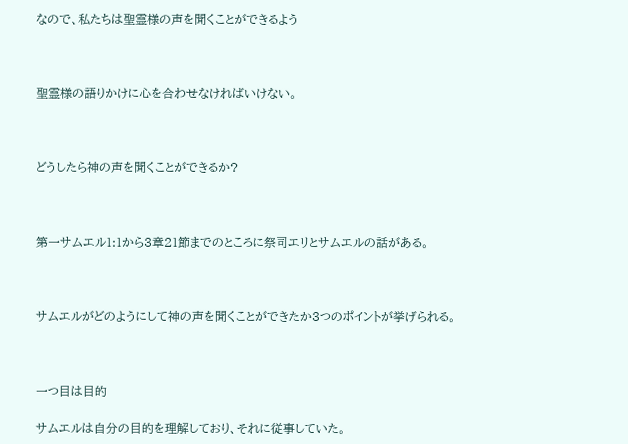なので、私たちは聖霊様の声を聞くことができるよう



聖霊様の語りかけに心を合わせなければいけない。



どうしたら神の声を聞くことができるか?



第一サムエル1:1から3章21節までのところに祭司エリとサムエルの話がある。



サムエルがどのようにして神の声を聞くことができたか3つのポイントが挙げられる。



一つ目は目的

サムエルは自分の目的を理解しており、それに従事していた。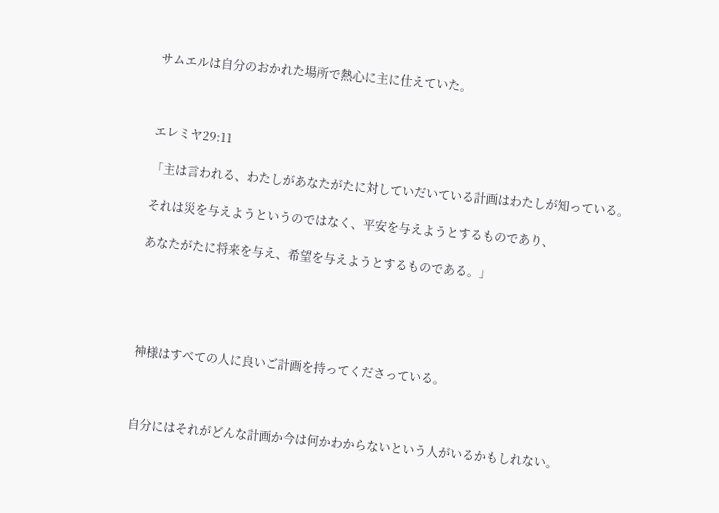サムエルは自分のおかれた場所で熱心に主に仕えていた。



エレミヤ29:11

「主は言われる、わたしがあなたがたに対していだいている計画はわたしが知っている。

それは災を与えようというのではなく、平安を与えようとするものであり、

あなたがたに将来を与え、希望を与えようとするものである。」





神様はすべての人に良いご計画を持ってくださっている。



自分にはそれがどんな計画か今は何かわからないという人がいるかもしれない。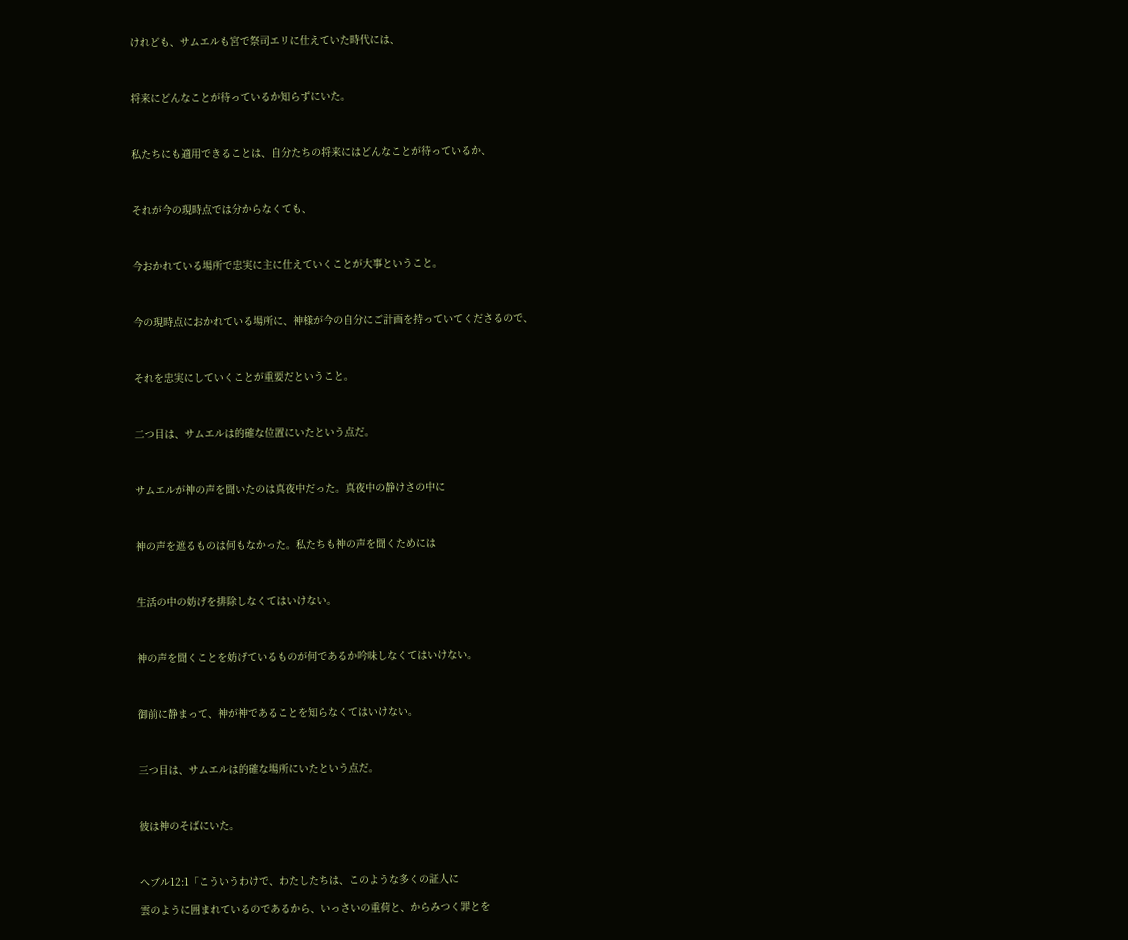けれども、サムエルも宮で祭司エリに仕えていた時代には、



将来にどんなことが待っているか知らずにいた。



私たちにも適用できることは、自分たちの将来にはどんなことが待っているか、



それが今の現時点では分からなくても、



今おかれている場所で忠実に主に仕えていくことが大事ということ。



今の現時点におかれている場所に、神様が今の自分にご計画を持っていてくださるので、



それを忠実にしていくことが重要だということ。



二つ目は、サムエルは的確な位置にいたという点だ。



サムエルが神の声を聞いたのは真夜中だった。真夜中の静けさの中に



神の声を遮るものは何もなかった。私たちも神の声を聞くためには



生活の中の妨げを排除しなくてはいけない。



神の声を聞くことを妨げているものが何であるか吟味しなくてはいけない。



御前に静まって、神が神であることを知らなくてはいけない。



三つ目は、サムエルは的確な場所にいたという点だ。



彼は神のそばにいた。



へブル12:1「こういうわけで、わたしたちは、このような多くの証人に

雲のように囲まれているのであるから、いっさいの重荷と、からみつく罪とを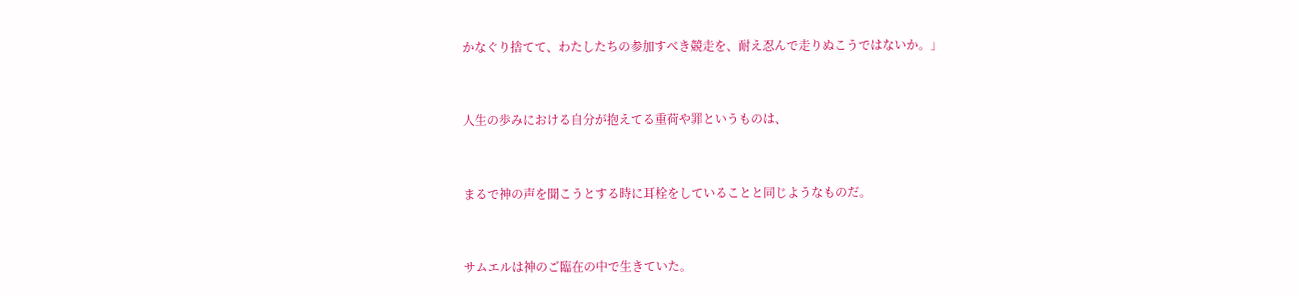かなぐり捨てて、わたしたちの参加すべき競走を、耐え忍んで走りぬこうではないか。」



人生の歩みにおける自分が抱えてる重荷や罪というものは、



まるで神の声を聞こうとする時に耳栓をしていることと同じようなものだ。



サムエルは神のご臨在の中で生きていた。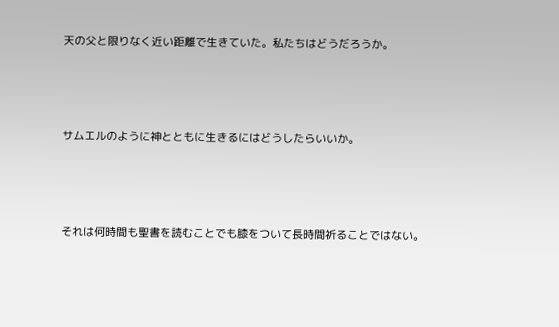天の父と限りなく近い距離で生きていた。私たちはどうだろうか。



サムエルのように神とともに生きるにはどうしたらいいか。



それは何時間も聖書を読むことでも膝をついて長時間祈ることではない。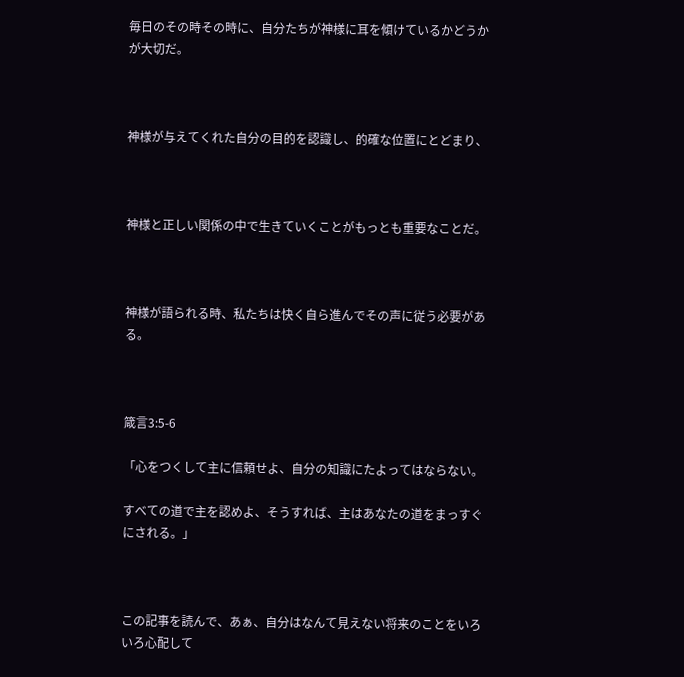毎日のその時その時に、自分たちが神様に耳を傾けているかどうかが大切だ。



神様が与えてくれた自分の目的を認識し、的確な位置にとどまり、



神様と正しい関係の中で生きていくことがもっとも重要なことだ。



神様が語られる時、私たちは快く自ら進んでその声に従う必要がある。



箴言3:5-6

「心をつくして主に信頼せよ、自分の知識にたよってはならない。

すべての道で主を認めよ、そうすれば、主はあなたの道をまっすぐにされる。」



この記事を読んで、あぁ、自分はなんて見えない将来のことをいろいろ心配して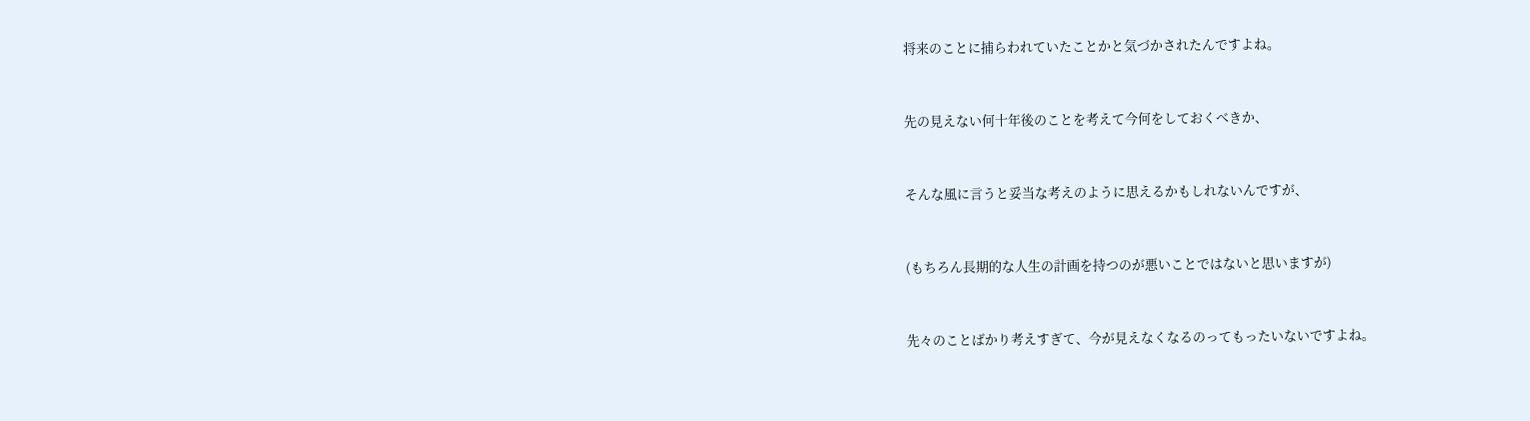将来のことに捕らわれていたことかと気づかされたんですよね。



先の見えない何十年後のことを考えて今何をしておくべきか、



そんな風に言うと妥当な考えのように思えるかもしれないんですが、



(もちろん長期的な人生の計画を持つのが悪いことではないと思いますが)



先々のことばかり考えすぎて、今が見えなくなるのってもったいないですよね。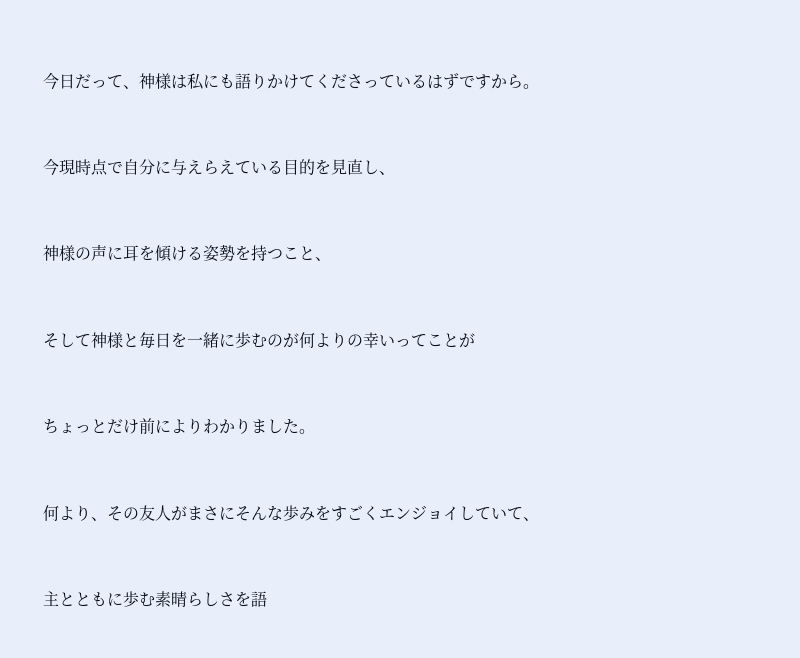今日だって、神様は私にも語りかけてくださっているはずですから。



今現時点で自分に与えらえている目的を見直し、



神様の声に耳を傾ける姿勢を持つこと、



そして神様と毎日を一緒に歩むのが何よりの幸いってことが



ちょっとだけ前によりわかりました。



何より、その友人がまさにそんな歩みをすごくエンジョイしていて、



主とともに歩む素晴らしさを語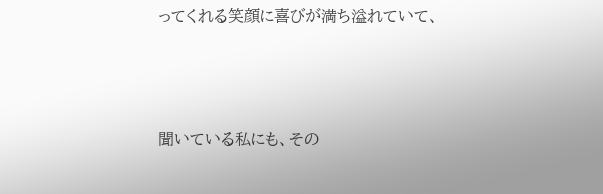ってくれる笑顔に喜びが満ち溢れていて、



聞いている私にも、その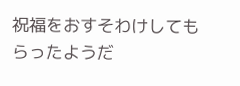祝福をおすそわけしてもらったようだ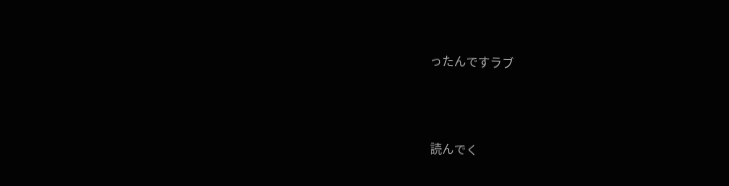ったんですラブ



読んでく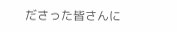ださった皆さんに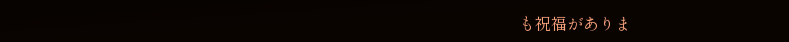も祝福がありま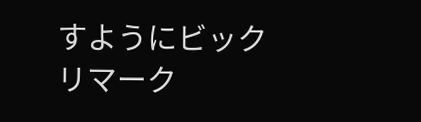すようにビックリマーク